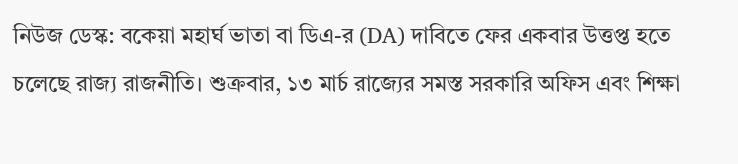নিউজ ডেস্ক: বকেয়া মহার্ঘ ভাতা বা ডিএ-র (DA) দাবিতে ফের একবার উত্তপ্ত হতে চলেছে রাজ্য রাজনীতি। শুক্রবার, ১৩ মার্চ রাজ্যের সমস্ত সরকারি অফিস এবং শিক্ষা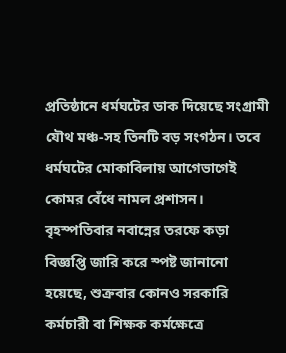প্রতিষ্ঠানে ধর্মঘটের ডাক দিয়েছে সংগ্রামী যৌথ মঞ্চ-সহ তিনটি বড় সংগঠন। তবে ধর্মঘটের মোকাবিলায় আগেভাগেই কোমর বেঁধে নামল প্রশাসন। বৃহস্পতিবার নবান্নের তরফে কড়া বিজ্ঞপ্তি জারি করে স্পষ্ট জানানো হয়েছে, শুক্রবার কোনও সরকারি কর্মচারী বা শিক্ষক কর্মক্ষেত্রে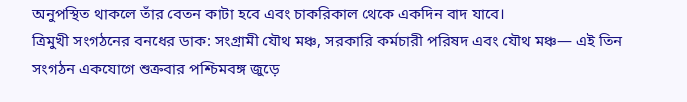অনুপস্থিত থাকলে তাঁর বেতন কাটা হবে এবং চাকরিকাল থেকে একদিন বাদ যাবে।
ত্রিমুখী সংগঠনের বনধের ডাক: সংগ্রামী যৌথ মঞ্চ, সরকারি কর্মচারী পরিষদ এবং যৌথ মঞ্চ— এই তিন সংগঠন একযোগে শুক্রবার পশ্চিমবঙ্গ জুড়ে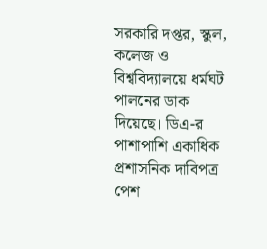সরকারি দপ্তর, স্কুল, কলেজ ও বিশ্ববিদ্যালয়ে ধর্মঘট পালনের ডাক দিয়েছে। ডিএ-র পাশাপাশি একাধিক প্রশাসনিক দাবিপত্র পেশ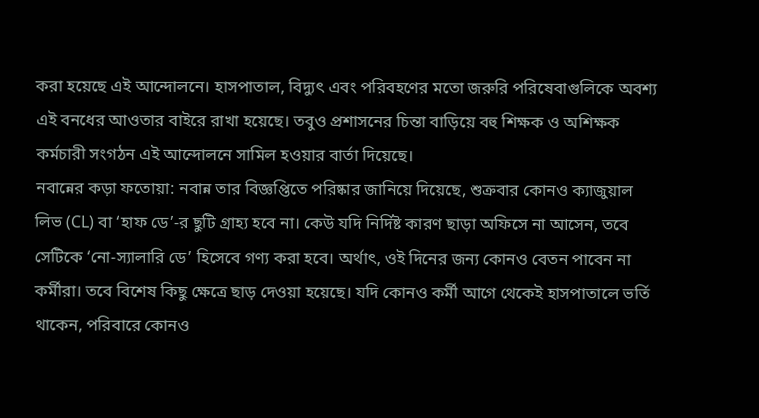করা হয়েছে এই আন্দোলনে। হাসপাতাল, বিদ্যুৎ এবং পরিবহণের মতো জরুরি পরিষেবাগুলিকে অবশ্য এই বনধের আওতার বাইরে রাখা হয়েছে। তবুও প্রশাসনের চিন্তা বাড়িয়ে বহু শিক্ষক ও অশিক্ষক কর্মচারী সংগঠন এই আন্দোলনে সামিল হওয়ার বার্তা দিয়েছে।
নবান্নের কড়া ফতোয়া: নবান্ন তার বিজ্ঞপ্তিতে পরিষ্কার জানিয়ে দিয়েছে, শুক্রবার কোনও ক্যাজুয়াল লিভ (CL) বা ‘হাফ ডে’-র ছুটি গ্রাহ্য হবে না। কেউ যদি নির্দিষ্ট কারণ ছাড়া অফিসে না আসেন, তবে সেটিকে ‘নো-স্যালারি ডে’ হিসেবে গণ্য করা হবে। অর্থাৎ, ওই দিনের জন্য কোনও বেতন পাবেন না কর্মীরা। তবে বিশেষ কিছু ক্ষেত্রে ছাড় দেওয়া হয়েছে। যদি কোনও কর্মী আগে থেকেই হাসপাতালে ভর্তি থাকেন, পরিবারে কোনও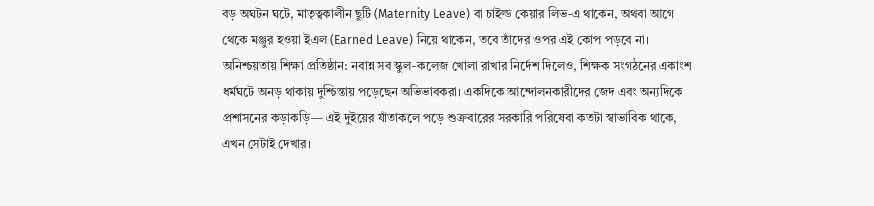বড় অঘটন ঘটে, মাতৃত্বকালীন ছুটি (Maternity Leave) বা চাইল্ড কেয়ার লিভ-এ থাকেন, অথবা আগে থেকে মঞ্জুর হওয়া ইএল (Earned Leave) নিয়ে থাকেন, তবে তাঁদের ওপর এই কোপ পড়বে না।
অনিশ্চয়তায় শিক্ষা প্রতিষ্ঠান: নবান্ন সব স্কুল-কলেজ খোলা রাখার নির্দেশ দিলেও, শিক্ষক সংগঠনের একাংশ ধর্মঘটে অনড় থাকায় দুশ্চিন্তায় পড়েছেন অভিভাবকরা। একদিকে আন্দোলনকারীদের জেদ এবং অন্যদিকে প্রশাসনের কড়াকড়ি— এই দুইয়ের যাঁতাকলে পড়ে শুক্রবারের সরকারি পরিষেবা কতটা স্বাভাবিক থাকে, এখন সেটাই দেখার।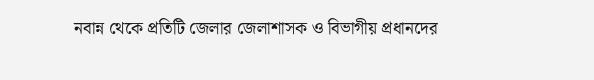নবান্ন থেকে প্রতিটি জেলার জেলাশাসক ও বিভাগীয় প্রধানদের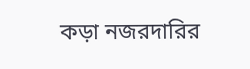কড়া নজরদারির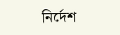নির্দেশ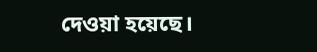দেওয়া হয়েছে।